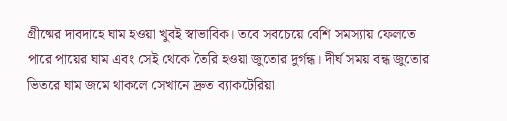গ্রীষ্মের দাবদাহে ঘাম হওয়া খুবই স্বাভাবিক। তবে সবচেয়ে বেশি সমস্যায় ফেলতে পারে পায়ের ঘাম এবং সেই থেকে তৈরি হওয়া জুতোর দুর্গন্ধ। দীর্ঘ সময় বন্ধ জুতোর ভিতরে ঘাম জমে থাকলে সেখানে দ্রুত ব্যাকটেরিয়া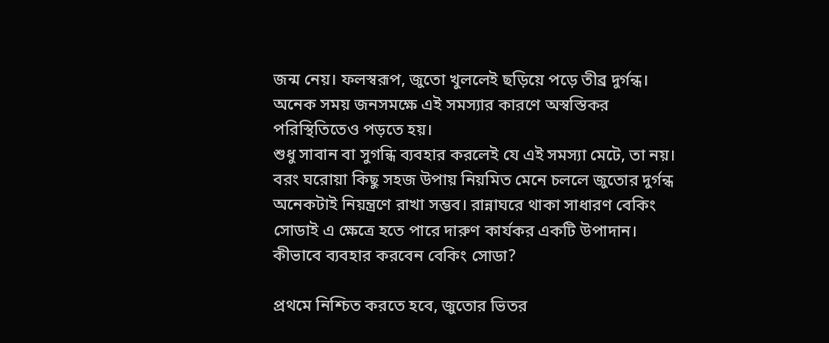জন্ম নেয়। ফলস্বরূপ, জুতো খুললেই ছড়িয়ে পড়ে তীব্র দুর্গন্ধ। অনেক সময় জনসমক্ষে এই সমস্যার কারণে অস্বস্তিকর পরিস্থিতিতেও পড়তে হয়।
শুধু সাবান বা সুগন্ধি ব্যবহার করলেই যে এই সমস্যা মেটে, তা নয়। বরং ঘরোয়া কিছু সহজ উপায় নিয়মিত মেনে চললে জুতোর দুর্গন্ধ অনেকটাই নিয়ন্ত্রণে রাখা সম্ভব। রান্নাঘরে থাকা সাধারণ বেকিং সোডাই এ ক্ষেত্রে হতে পারে দারুণ কার্যকর একটি উপাদান।
কীভাবে ব্যবহার করবেন বেকিং সোডা?

প্রথমে নিশ্চিত করতে হবে, জুতোর ভিতর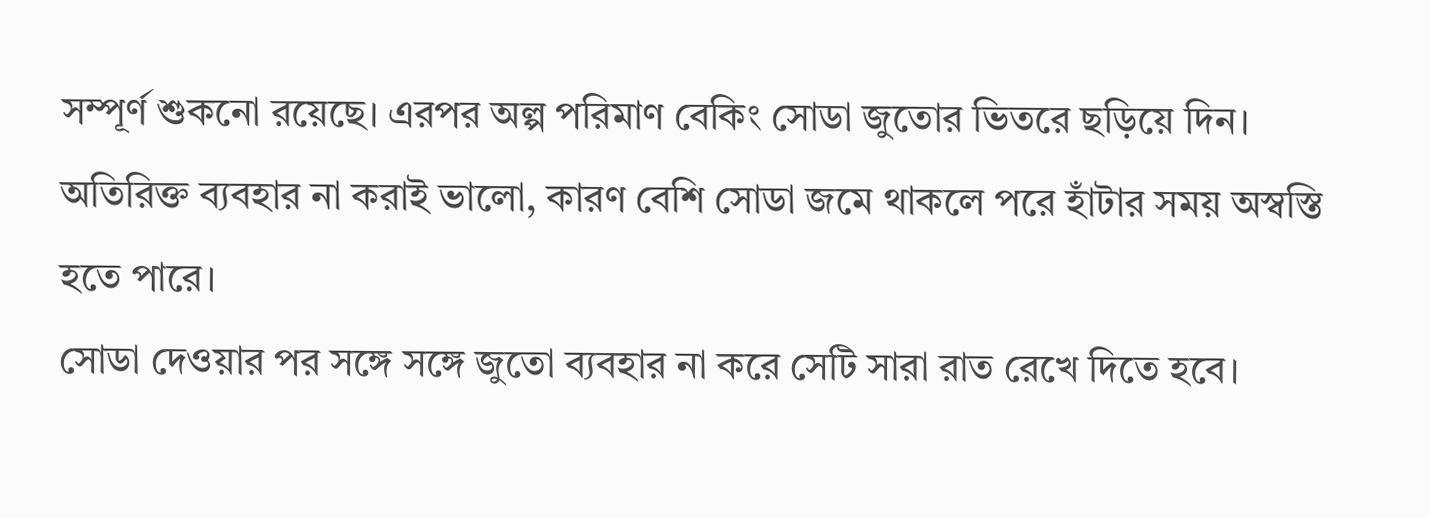সম্পূর্ণ শুকনো রয়েছে। এরপর অল্প পরিমাণ বেকিং সোডা জুতোর ভিতরে ছড়িয়ে দিন। অতিরিক্ত ব্যবহার না করাই ভালো, কারণ বেশি সোডা জমে থাকলে পরে হাঁটার সময় অস্বস্তি হতে পারে।
সোডা দেওয়ার পর সঙ্গে সঙ্গে জুতো ব্যবহার না করে সেটি সারা রাত রেখে দিতে হবে।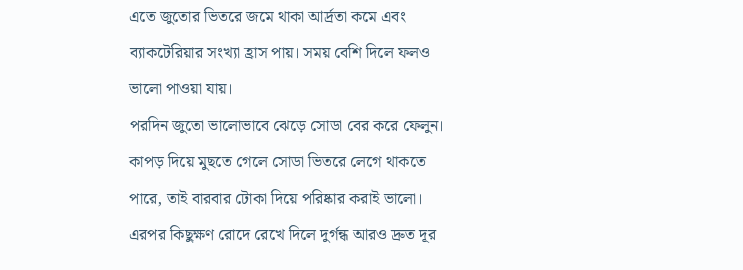এতে জুতোর ভিতরে জমে থাকা আর্দ্রতা কমে এবং ব্যাকটেরিয়ার সংখ্যা হ্রাস পায়। সময় বেশি দিলে ফলও ভালো পাওয়া যায়।
পরদিন জুতো ভালোভাবে ঝেড়ে সোডা বের করে ফেলুন। কাপড় দিয়ে মুছতে গেলে সোডা ভিতরে লেগে থাকতে পারে, তাই বারবার টোকা দিয়ে পরিষ্কার করাই ভালো। এরপর কিছুক্ষণ রোদে রেখে দিলে দুর্গন্ধ আরও দ্রুত দূর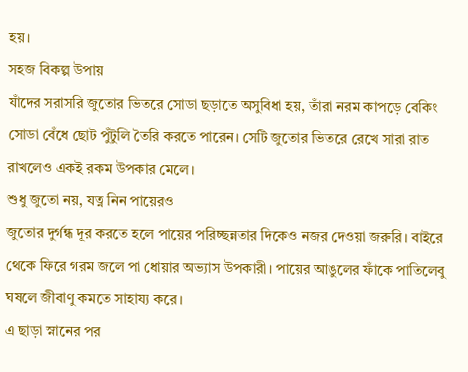হয়।
সহজ বিকল্প উপায়
যাঁদের সরাসরি জুতোর ভিতরে সোডা ছড়াতে অসুবিধা হয়, তাঁরা নরম কাপড়ে বেকিং সোডা বেঁধে ছোট পুঁটুলি তৈরি করতে পারেন। সেটি জুতোর ভিতরে রেখে সারা রাত রাখলেও একই রকম উপকার মেলে।
শুধু জুতো নয়, যত্ন নিন পায়েরও
জুতোর দুর্গন্ধ দূর করতে হলে পায়ের পরিচ্ছন্নতার দিকেও নজর দেওয়া জরুরি। বাইরে থেকে ফিরে গরম জলে পা ধোয়ার অভ্যাস উপকারী। পায়ের আঙুলের ফাঁকে পাতিলেবু ঘষলে জীবাণু কমতে সাহায্য করে।
এ ছাড়া স্নানের পর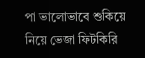পা ভালোভাবে শুকিয়ে নিয়ে ভেজা ফিটকিরি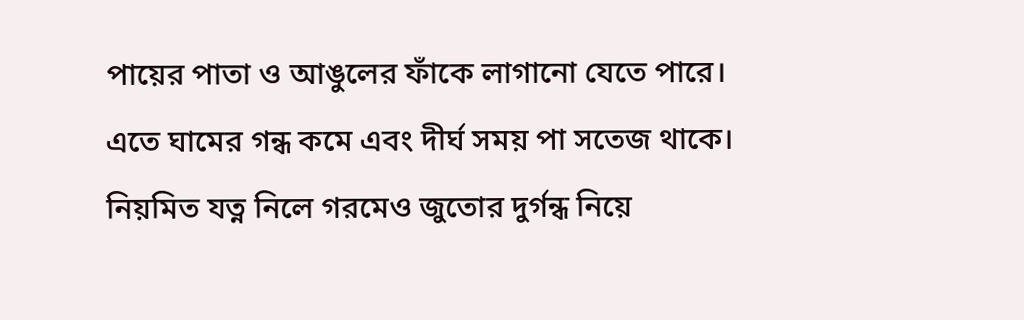পায়ের পাতা ও আঙুলের ফাঁকে লাগানো যেতে পারে। এতে ঘামের গন্ধ কমে এবং দীর্ঘ সময় পা সতেজ থাকে। নিয়মিত যত্ন নিলে গরমেও জুতোর দুর্গন্ধ নিয়ে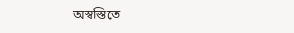অস্বস্তিতে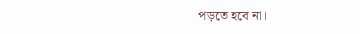পড়তে হবে না।